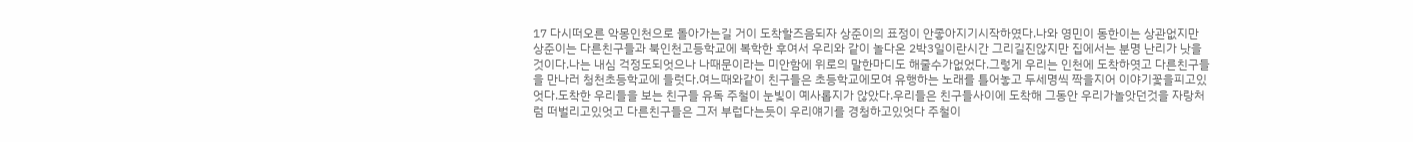17 다시떠오른 악몽인천으로 돌아가는길 거이 도착할즈음되자 상준이의 표정이 안좋아지기시작하였다.나와 영민이 동한이는 상관없지만 상준이는 다른친구들과 북인천고등학교에 복학한 후여서 우리와 같이 놀다온 2박3일이란시간 그리길진않지만 집에서는 분명 난리가 낫을것이다.나는 내심 걱정도되엇으나 나때문이라는 미안함에 위로의 말한마디도 해줄수가없었다.그렇게 우리는 인천에 도착하엿고 다른친구들을 만나러 청천초등학교에 들럿다.여느때와같이 친구들은 초등학교에모여 유행하는 노래를 틀어놓고 두세명씩 짝을지어 이야기꽃을피고있엇다.도착한 우리들을 보는 친구들 유독 주철이 눈빛이 예사롭지가 않았다.우리들은 친구들사이에 도착해 그동안 우리가놀앗던것을 자랑처럼 떠벌리고있엇고 다른친구들은 그저 부럽다는듯이 우리얘기를 경청하고있엇다 주철이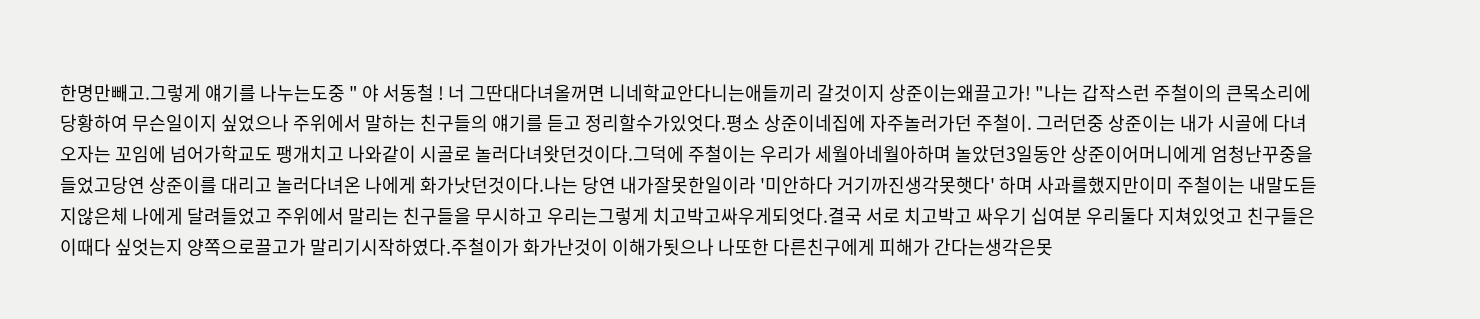한명만빼고.그렇게 얘기를 나누는도중 " 야 서동철 ! 너 그딴대다녀올꺼면 니네학교안다니는애들끼리 갈것이지 상준이는왜끌고가! "나는 갑작스런 주철이의 큰목소리에 당황하여 무슨일이지 싶었으나 주위에서 말하는 친구들의 얘기를 듣고 정리할수가있엇다.평소 상준이네집에 자주놀러가던 주철이. 그러던중 상준이는 내가 시골에 다녀오자는 꼬임에 넘어가학교도 팽개치고 나와같이 시골로 놀러다녀왓던것이다.그덕에 주철이는 우리가 세월아네월아하며 놀았던3일동안 상준이어머니에게 엄청난꾸중을들었고당연 상준이를 대리고 놀러다녀온 나에게 화가낫던것이다.나는 당연 내가잘못한일이라 '미안하다 거기까진생각못햇다' 하며 사과를했지만이미 주철이는 내말도듣지않은체 나에게 달려들었고 주위에서 말리는 친구들을 무시하고 우리는그렇게 치고박고싸우게되엇다.결국 서로 치고박고 싸우기 십여분 우리둘다 지쳐있엇고 친구들은 이때다 싶엇는지 양쪽으로끌고가 말리기시작하였다.주철이가 화가난것이 이해가됫으나 나또한 다른친구에게 피해가 간다는생각은못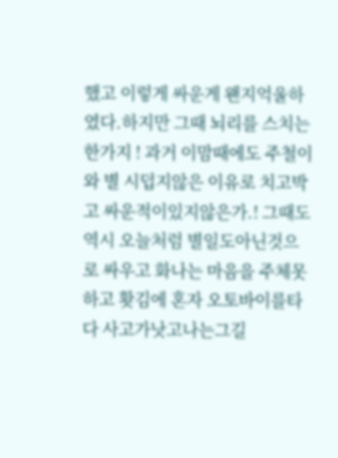했고 이렇게 싸운게 왠지억울하였다.하지만 그때 뇌리를 스치는 한가지 ! 과거 이맘때에도 주철이와 별 시덥지않은 이유로 치고박고 싸운적이있지않은가.! 그때도역시 오늘처럼 별일도아닌것으로 싸우고 화나는 마음을 주체못하고 홧김에 혼자 오토바이를타다 사고가낫고나는그길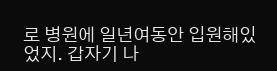로 병원에 일년여동안 입원해있었지. 갑자기 나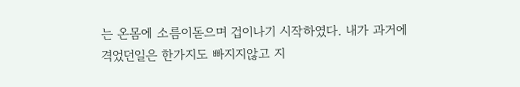는 온몸에 소름이돋으며 겁이나기 시작하였다. 내가 과거에격었던일은 한가지도 빠지지않고 지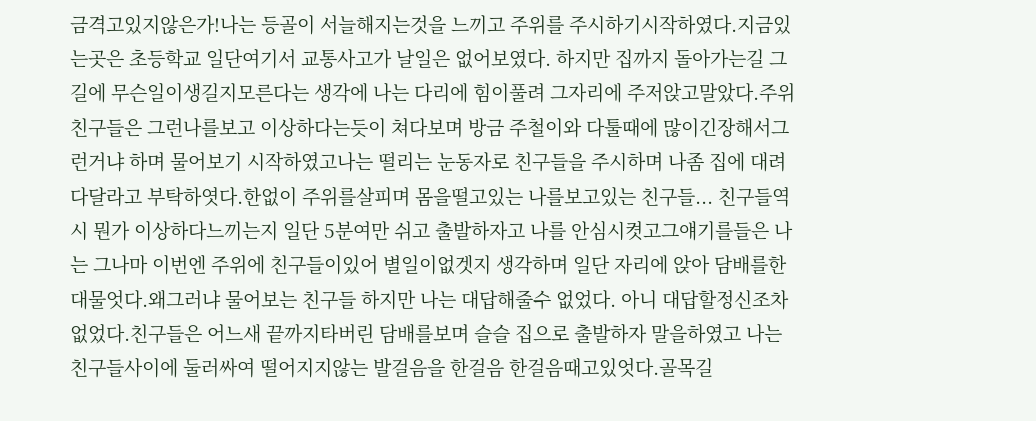금격고있지않은가!나는 등골이 서늘해지는것을 느끼고 주위를 주시하기시작하였다.지금있는곳은 초등학교 일단여기서 교통사고가 날일은 없어보였다. 하지만 집까지 돌아가는길 그길에 무슨일이생길지모른다는 생각에 나는 다리에 힘이풀려 그자리에 주저앉고말았다.주위친구들은 그런나를보고 이상하다는듯이 쳐다보며 방금 주철이와 다툴때에 많이긴장해서그런거냐 하며 물어보기 시작하였고나는 떨리는 눈동자로 친구들을 주시하며 나좀 집에 대려다달라고 부탁하엿다.한없이 주위를살피며 몸을떨고있는 나를보고있는 친구들... 친구들역시 뭔가 이상하다느끼는지 일단 5분여만 쉬고 출발하자고 나를 안심시켯고그얘기를들은 나는 그나마 이번엔 주위에 친구들이있어 별일이없겟지 생각하며 일단 자리에 앉아 담배를한대물엇다.왜그러냐 물어보는 친구들 하지만 나는 대답해줄수 없었다. 아니 대답할정신조차 없었다.친구들은 어느새 끝까지타버린 담배를보며 슬슬 집으로 출발하자 말을하였고 나는 친구들사이에 둘러싸여 떨어지지않는 발걸음을 한걸음 한걸음때고있엇다.골목길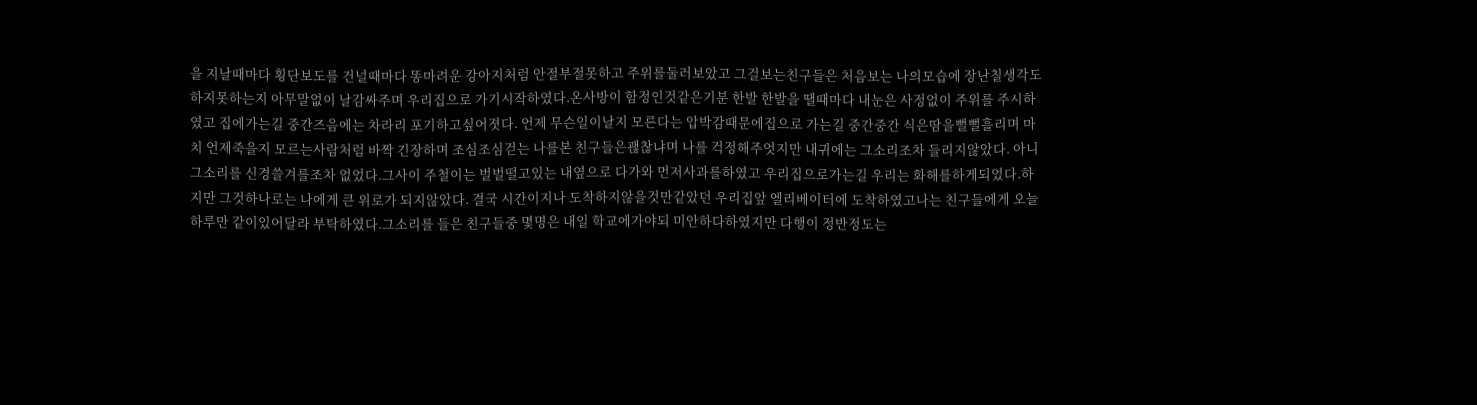을 지날때마다 횡단보도를 건널때마다 똥마려운 강아지처럼 안절부절못하고 주위를둘러보았고 그걸보는친구들은 처음보는 나의모습에 장난칠생각도 하지못하는지 아무말없이 날감싸주며 우리집으로 가기시작하였다.온사방이 함정인것같은기분 한발 한발을 땔때마다 내눈은 사정없이 주위를 주시하였고 집에가는길 중간즈음에는 차라리 포기하고싶어졋다. 언제 무슨일이날지 모른다는 압박감때문에집으로 가는길 중간중간 식은땀을뻘뻘흘리며 마치 언제죽을지 모르는사람처럼 바짝 긴장하며 조심조심걷는 나를본 친구들은괞찮냐며 나를 걱정해주엇지만 내귀에는 그소리조차 들리지않았다. 아니 그소리를 신경쓸겨를조차 없었다.그사이 주철이는 벌벌떨고있는 내옆으로 다가와 먼저사과를하였고 우리집으로가는길 우리는 화해를하게되었다.하지만 그것하나로는 나에게 큰 위로가 되지않았다. 결국 시간이지나 도착하지않을것만같았던 우리집앞 엘리베이터에 도착하였고나는 친구들에게 오늘하루만 같이있어달라 부탁하였다.그소리를 들은 친구들중 몇명은 내일 학교에가야되 미안하다하였지만 다행이 정반정도는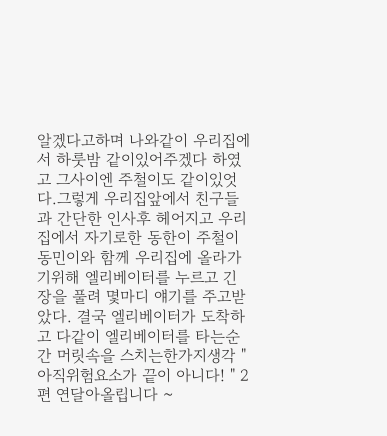알겠다고하며 나와같이 우리집에서 하룻밤 같이있어주겠다 하였고 그사이엔 주철이도 같이있엇다.그렇게 우리집앞에서 친구들과 간단한 인사후 헤어지고 우리집에서 자기로한 동한이 주철이 동민이와 함께 우리집에 올라가기위해 엘리베이터를 누르고 긴장을 풀려 몇마디 얘기를 주고받았다. 결국 엘리베이터가 도착하고 다같이 엘리베이터를 타는순간 머릿속을 스치는한가지생각 " 아직위험요소가 끝이 아니다! " 2편 연달아올립니다 ~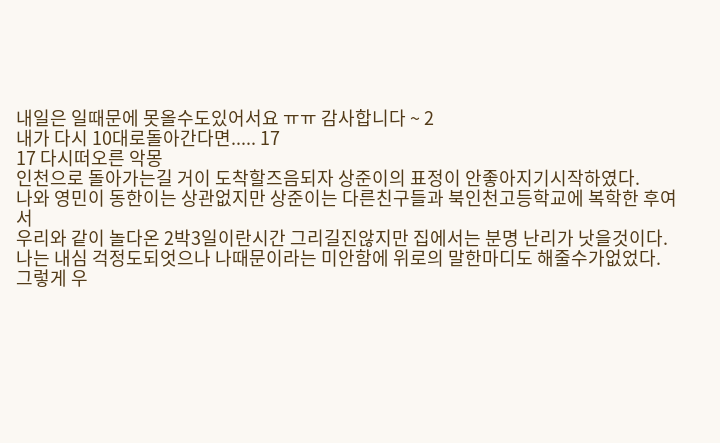내일은 일때문에 못올수도있어서요 ㅠㅠ 감사합니다 ~ 2
내가 다시 10대로돌아간다면..... 17
17 다시떠오른 악몽
인천으로 돌아가는길 거이 도착할즈음되자 상준이의 표정이 안좋아지기시작하였다.
나와 영민이 동한이는 상관없지만 상준이는 다른친구들과 북인천고등학교에 복학한 후여서
우리와 같이 놀다온 2박3일이란시간 그리길진않지만 집에서는 분명 난리가 낫을것이다.
나는 내심 걱정도되엇으나 나때문이라는 미안함에 위로의 말한마디도 해줄수가없었다.
그렇게 우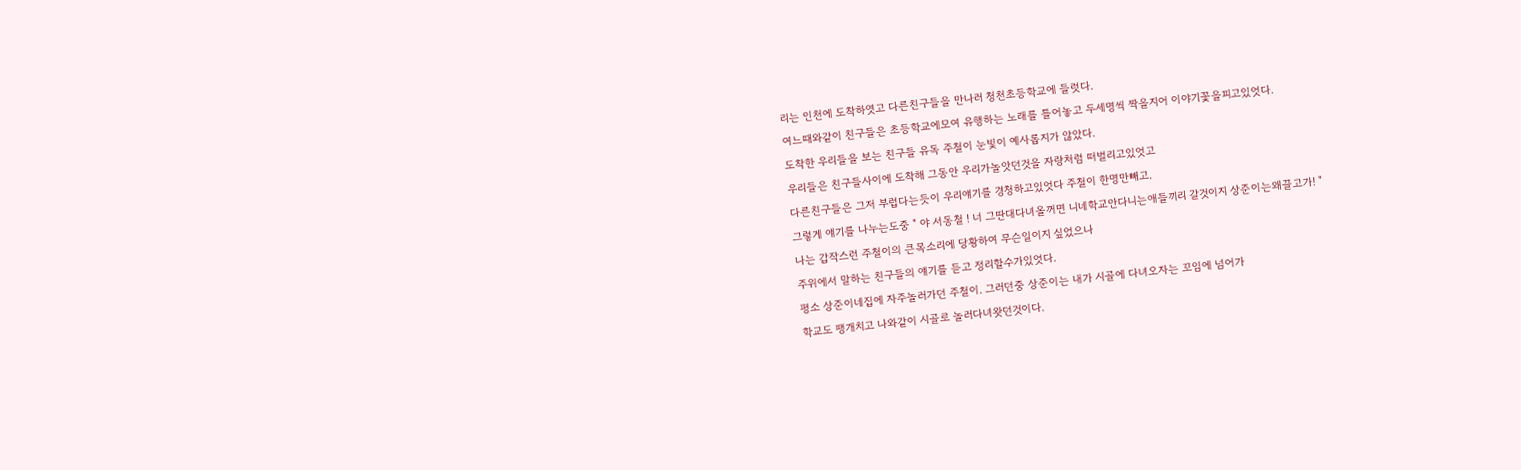리는 인천에 도착하엿고 다른친구들을 만나러 청천초등학교에 들럿다.
여느때와같이 친구들은 초등학교에모여 유행하는 노래를 틀어놓고 두세명씩 짝을지어 이야기꽃을피고있엇다.
도착한 우리들을 보는 친구들 유독 주철이 눈빛이 예사롭지가 않았다.
우리들은 친구들사이에 도착해 그동안 우리가놀앗던것을 자랑처럼 떠벌리고있엇고
다른친구들은 그저 부럽다는듯이 우리얘기를 경청하고있엇다 주철이 한명만빼고.
그렇게 얘기를 나누는도중 " 야 서동철 ! 너 그딴대다녀올꺼면 니네학교안다니는애들끼리 갈것이지 상준이는왜끌고가! "
나는 갑작스런 주철이의 큰목소리에 당황하여 무슨일이지 싶었으나
주위에서 말하는 친구들의 얘기를 듣고 정리할수가있엇다.
평소 상준이네집에 자주놀러가던 주철이. 그러던중 상준이는 내가 시골에 다녀오자는 꼬임에 넘어가
학교도 팽개치고 나와같이 시골로 놀러다녀왓던것이다.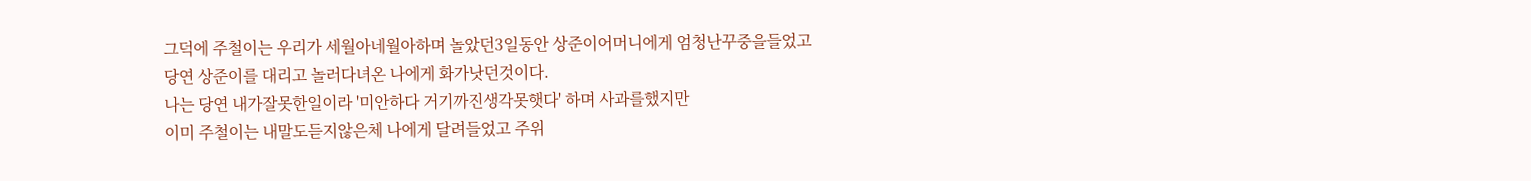그덕에 주철이는 우리가 세월아네월아하며 놀았던3일동안 상준이어머니에게 엄청난꾸중을들었고
당연 상준이를 대리고 놀러다녀온 나에게 화가낫던것이다.
나는 당연 내가잘못한일이라 '미안하다 거기까진생각못햇다' 하며 사과를했지만
이미 주철이는 내말도듣지않은체 나에게 달려들었고 주위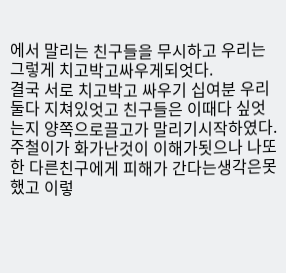에서 말리는 친구들을 무시하고 우리는그렇게 치고박고싸우게되엇다.
결국 서로 치고박고 싸우기 십여분 우리둘다 지쳐있엇고 친구들은 이때다 싶엇는지 양쪽으로끌고가 말리기시작하였다.
주철이가 화가난것이 이해가됫으나 나또한 다른친구에게 피해가 간다는생각은못했고 이렇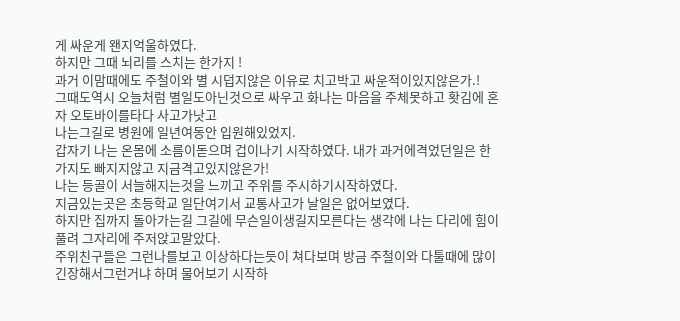게 싸운게 왠지억울하였다.
하지만 그때 뇌리를 스치는 한가지 !
과거 이맘때에도 주철이와 별 시덥지않은 이유로 치고박고 싸운적이있지않은가.!
그때도역시 오늘처럼 별일도아닌것으로 싸우고 화나는 마음을 주체못하고 홧김에 혼자 오토바이를타다 사고가낫고
나는그길로 병원에 일년여동안 입원해있었지.
갑자기 나는 온몸에 소름이돋으며 겁이나기 시작하였다. 내가 과거에격었던일은 한가지도 빠지지않고 지금격고있지않은가!
나는 등골이 서늘해지는것을 느끼고 주위를 주시하기시작하였다.
지금있는곳은 초등학교 일단여기서 교통사고가 날일은 없어보였다.
하지만 집까지 돌아가는길 그길에 무슨일이생길지모른다는 생각에 나는 다리에 힘이풀려 그자리에 주저앉고말았다.
주위친구들은 그런나를보고 이상하다는듯이 쳐다보며 방금 주철이와 다툴때에 많이긴장해서그런거냐 하며 물어보기 시작하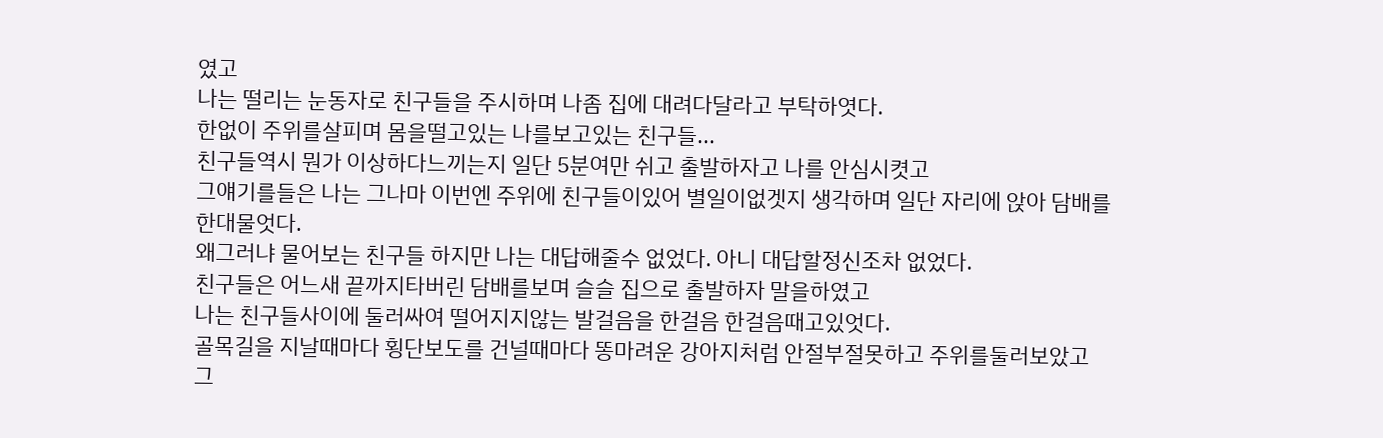였고
나는 떨리는 눈동자로 친구들을 주시하며 나좀 집에 대려다달라고 부탁하엿다.
한없이 주위를살피며 몸을떨고있는 나를보고있는 친구들...
친구들역시 뭔가 이상하다느끼는지 일단 5분여만 쉬고 출발하자고 나를 안심시켯고
그얘기를들은 나는 그나마 이번엔 주위에 친구들이있어 별일이없겟지 생각하며 일단 자리에 앉아 담배를한대물엇다.
왜그러냐 물어보는 친구들 하지만 나는 대답해줄수 없었다. 아니 대답할정신조차 없었다.
친구들은 어느새 끝까지타버린 담배를보며 슬슬 집으로 출발하자 말을하였고
나는 친구들사이에 둘러싸여 떨어지지않는 발걸음을 한걸음 한걸음때고있엇다.
골목길을 지날때마다 횡단보도를 건널때마다 똥마려운 강아지처럼 안절부절못하고 주위를둘러보았고
그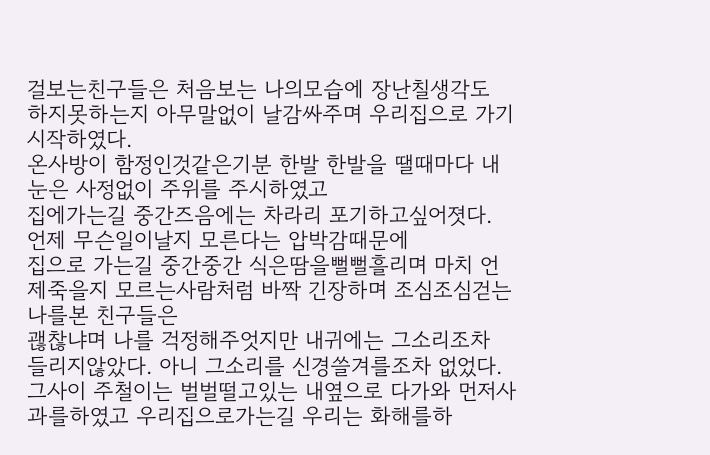걸보는친구들은 처음보는 나의모습에 장난칠생각도 하지못하는지 아무말없이 날감싸주며 우리집으로 가기시작하였다.
온사방이 함정인것같은기분 한발 한발을 땔때마다 내눈은 사정없이 주위를 주시하였고
집에가는길 중간즈음에는 차라리 포기하고싶어졋다. 언제 무슨일이날지 모른다는 압박감때문에
집으로 가는길 중간중간 식은땀을뻘뻘흘리며 마치 언제죽을지 모르는사람처럼 바짝 긴장하며 조심조심걷는 나를본 친구들은
괞찮냐며 나를 걱정해주엇지만 내귀에는 그소리조차 들리지않았다. 아니 그소리를 신경쓸겨를조차 없었다.
그사이 주철이는 벌벌떨고있는 내옆으로 다가와 먼저사과를하였고 우리집으로가는길 우리는 화해를하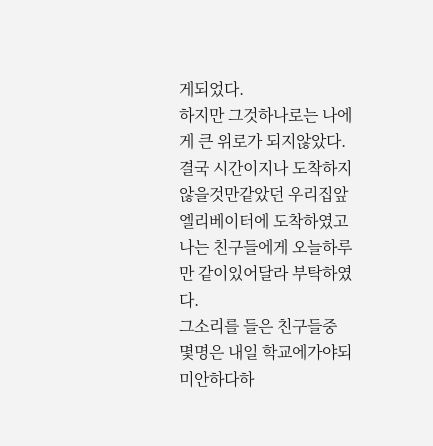게되었다.
하지만 그것하나로는 나에게 큰 위로가 되지않았다. 결국 시간이지나 도착하지않을것만같았던 우리집앞 엘리베이터에 도착하였고
나는 친구들에게 오늘하루만 같이있어달라 부탁하였다.
그소리를 들은 친구들중 몇명은 내일 학교에가야되 미안하다하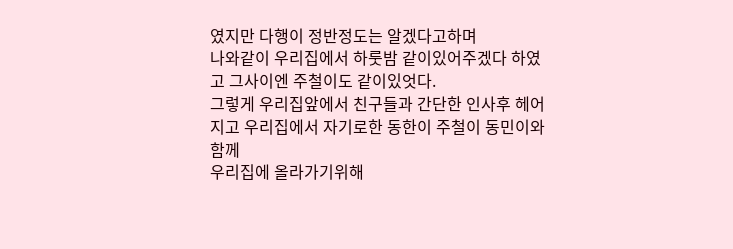였지만 다행이 정반정도는 알겠다고하며
나와같이 우리집에서 하룻밤 같이있어주겠다 하였고 그사이엔 주철이도 같이있엇다.
그렇게 우리집앞에서 친구들과 간단한 인사후 헤어지고 우리집에서 자기로한 동한이 주철이 동민이와 함께
우리집에 올라가기위해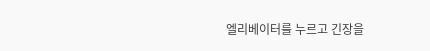엘리베이터를 누르고 긴장을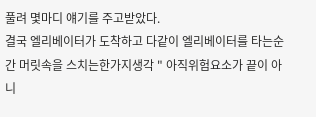풀려 몇마디 얘기를 주고받았다.
결국 엘리베이터가 도착하고 다같이 엘리베이터를 타는순간 머릿속을 스치는한가지생각 " 아직위험요소가 끝이 아니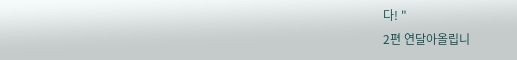다! "
2편 연달아올립니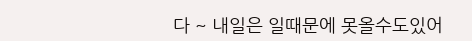다 ~ 내일은 일때문에 못올수도있어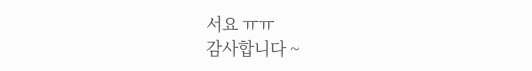서요 ㅠㅠ
감사합니다 ~